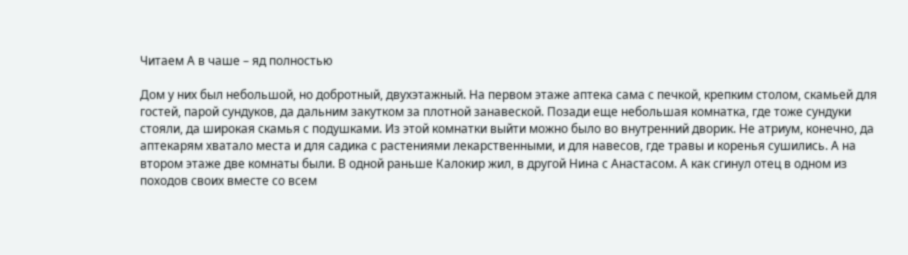Читаем А в чаше – яд полностью

Дом у них был небольшой, но добротный, двухэтажный. На первом этаже аптека сама с печкой, крепким столом, скамьей для гостей, парой сундуков, да дальним закутком за плотной занавеской. Позади еще небольшая комнатка, где тоже сундуки стояли, да широкая скамья с подушками. Из этой комнатки выйти можно было во внутренний дворик. Не атриум, конечно, да аптекарям хватало места и для садика с растениями лекарственными, и для навесов, где травы и коренья сушились. А на втором этаже две комнаты были. В одной раньше Калокир жил, в другой Нина с Анастасом. А как сгинул отец в одном из походов своих вместе со всем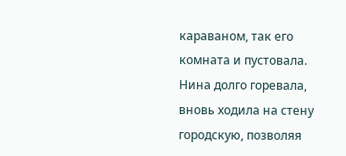караваном, так его комната и пустовала. Нина долго горевала, вновь ходила на стену городскую, позволяя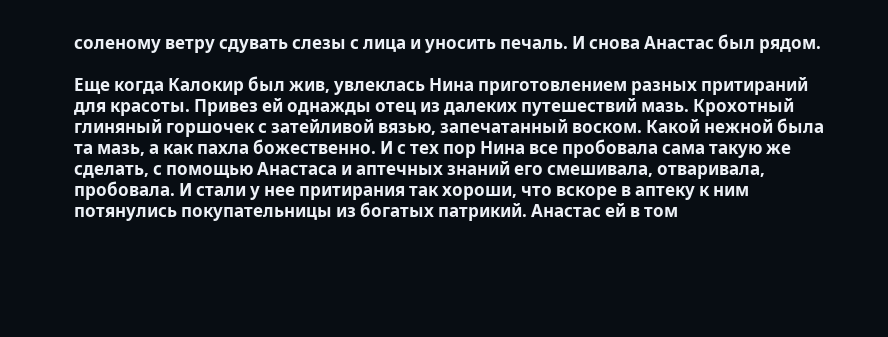соленому ветру сдувать слезы с лица и уносить печаль. И снова Анастас был рядом.

Еще когда Калокир был жив, увлеклась Нина приготовлением разных притираний для красоты. Привез ей однажды отец из далеких путешествий мазь. Крохотный глиняный горшочек с затейливой вязью, запечатанный воском. Какой нежной была та мазь, а как пахла божественно. И с тех пор Нина все пробовала сама такую же сделать, с помощью Анастаса и аптечных знаний его смешивала, отваривала, пробовала. И стали у нее притирания так хороши, что вскоре в аптеку к ним потянулись покупательницы из богатых патрикий. Анастас ей в том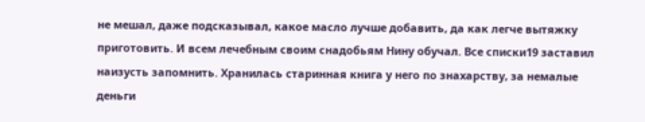не мешал, даже подсказывал, какое масло лучше добавить, да как легче вытяжку приготовить. И всем лечебным своим снадобьям Нину обучал. Все списки19 заставил наизусть запомнить. Хранилась старинная книга у него по знахарству, за немалые деньги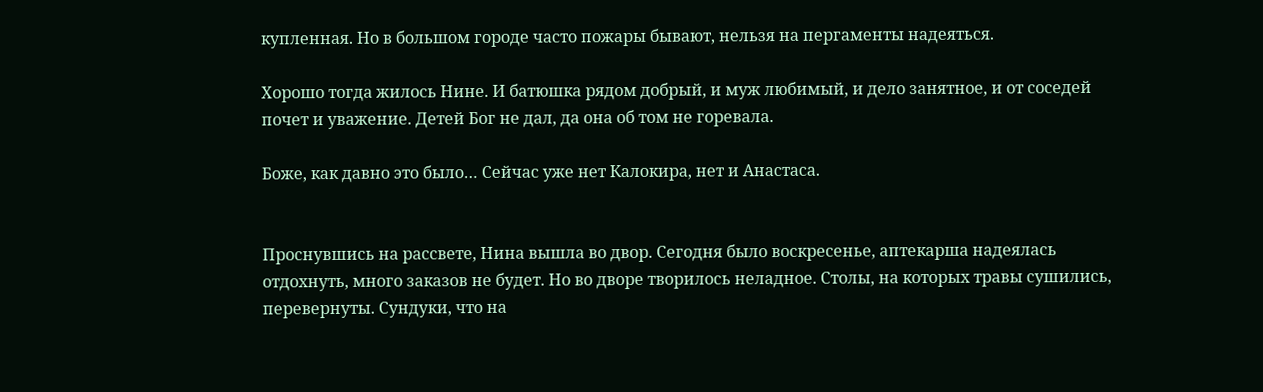купленная. Но в большом городе часто пожары бывают, нельзя на пергаменты надеяться.

Хорошо тогда жилось Нине. И батюшка рядом добрый, и муж любимый, и дело занятное, и от соседей почет и уважение. Детей Бог не дал, да она об том не горевала.

Боже, как давно это было… Сейчас уже нет Калокира, нет и Анастаса.


Проснувшись на рассвете, Нина вышла во двор. Сегодня было воскресенье, аптекарша надеялась отдохнуть, много заказов не будет. Но во дворе творилось неладное. Столы, на которых травы сушились, перевернуты. Сундуки, что на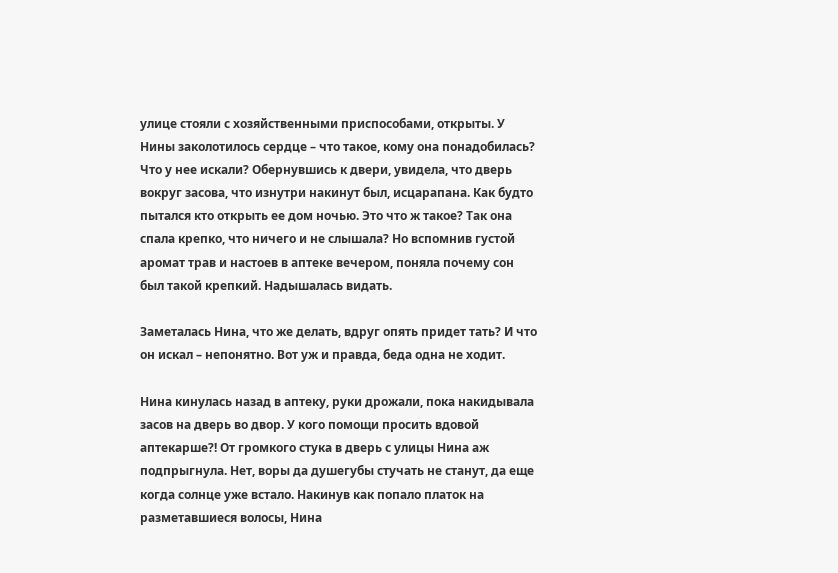улице стояли с хозяйственными приспособами, открыты. У Нины заколотилось сердце – что такое, кому она понадобилась? Что у нее искали? Обернувшись к двери, увидела, что дверь вокруг засова, что изнутри накинут был, исцарапана. Как будто пытался кто открыть ее дом ночью. Это что ж такое? Так она спала крепко, что ничего и не слышала? Но вспомнив густой аромат трав и настоев в аптеке вечером, поняла почему сон был такой крепкий. Надышалась видать.

Заметалась Нина, что же делать, вдруг опять придет тать? И что он искал – непонятно. Вот уж и правда, беда одна не ходит.

Нина кинулась назад в аптеку, руки дрожали, пока накидывала засов на дверь во двор. У кого помощи просить вдовой аптекарше?! От громкого стука в дверь с улицы Нина аж подпрыгнула. Нет, воры да душегубы стучать не станут, да еще когда солнце уже встало. Накинув как попало платок на разметавшиеся волосы, Нина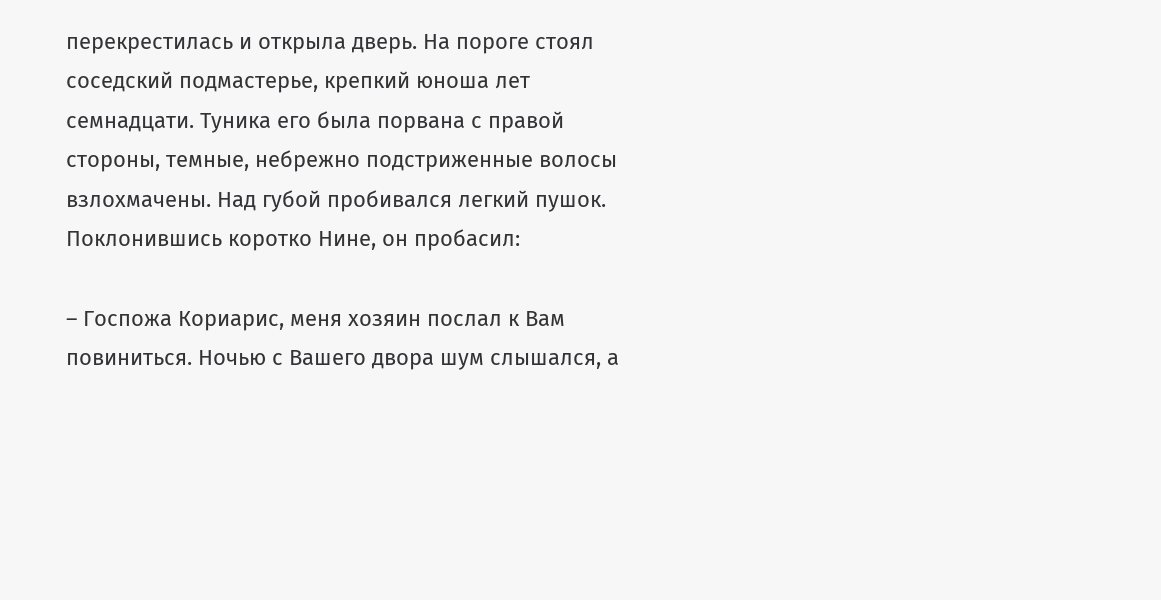перекрестилась и открыла дверь. На пороге стоял соседский подмастерье, крепкий юноша лет семнадцати. Туника его была порвана с правой стороны, темные, небрежно подстриженные волосы взлохмачены. Над губой пробивался легкий пушок. Поклонившись коротко Нине, он пробасил:

– Госпожа Кориарис, меня хозяин послал к Вам повиниться. Ночью с Вашего двора шум слышался, а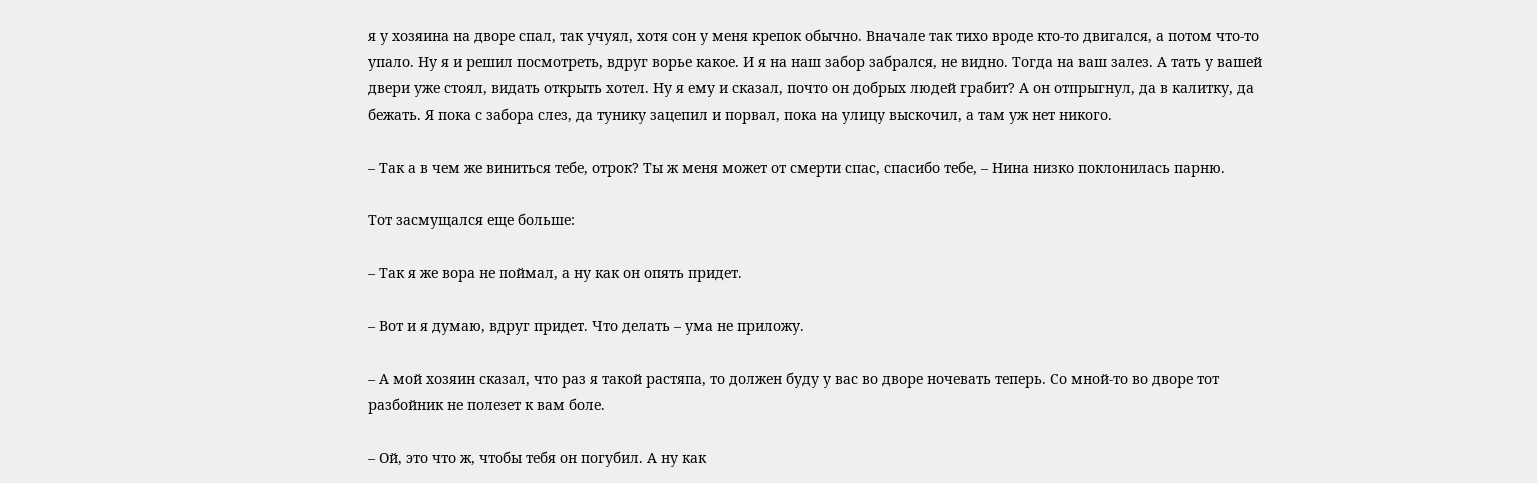я у хозяина на дворе спал, так учуял, хотя сон у меня крепок обычно. Вначале так тихо вроде кто-то двигался, а потом что-то упало. Ну я и решил посмотреть, вдруг ворье какое. И я на наш забор забрался, не видно. Тогда на ваш залез. А тать у вашей двери уже стоял, видать открыть хотел. Ну я ему и сказал, почто он добрых людей грабит? А он отпрыгнул, да в калитку, да бежать. Я пока с забора слез, да тунику зацепил и порвал, пока на улицу выскочил, а там уж нет никого.

– Так а в чем же виниться тебе, отрок? Ты ж меня может от смерти спас, спасибо тебе, – Нина низко поклонилась парню.

Тот засмущался еще больше:

– Так я же вора не поймал, а ну как он опять придет.

– Вот и я думаю, вдруг придет. Что делать – ума не приложу.

– А мой хозяин сказал, что раз я такой растяпа, то должен буду у вас во дворе ночевать теперь. Со мной-то во дворе тот разбойник не полезет к вам боле.

– Ой, это что ж, чтобы тебя он погубил. А ну как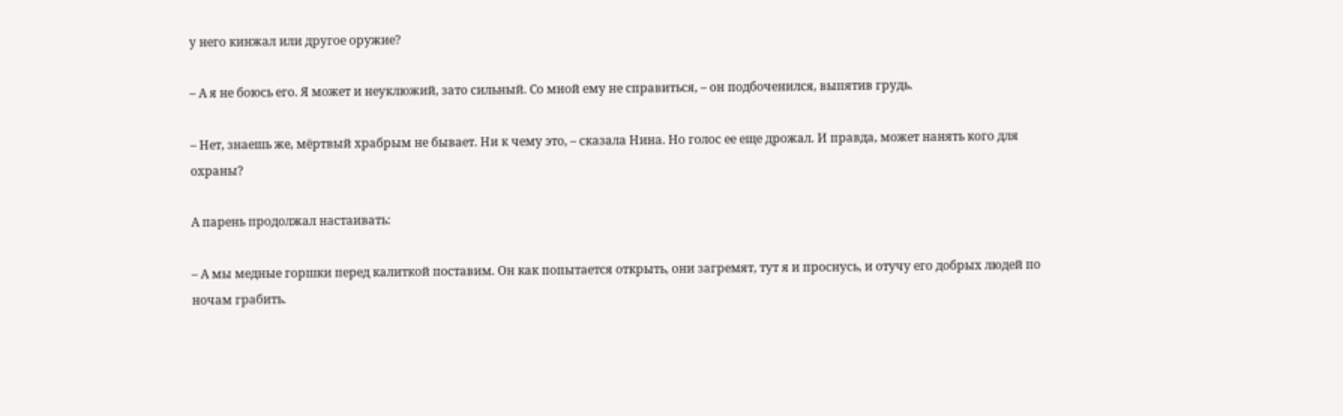у него кинжал или другое оружие?

– А я не боюсь его. Я может и неуклюжий, зато сильный. Со мной ему не справиться, – он подбоченился, выпятив грудь.

– Нет, знаешь же, мёртвый храбрым не бывает. Ни к чему это, – сказала Нина. Но голос ее еще дрожал. И правда, может нанять кого для охраны?

А парень продолжал настаивать:

– А мы медные горшки перед калиткой поставим. Он как попытается открыть, они загремят, тут я и проснусь, и отучу его добрых людей по ночам грабить.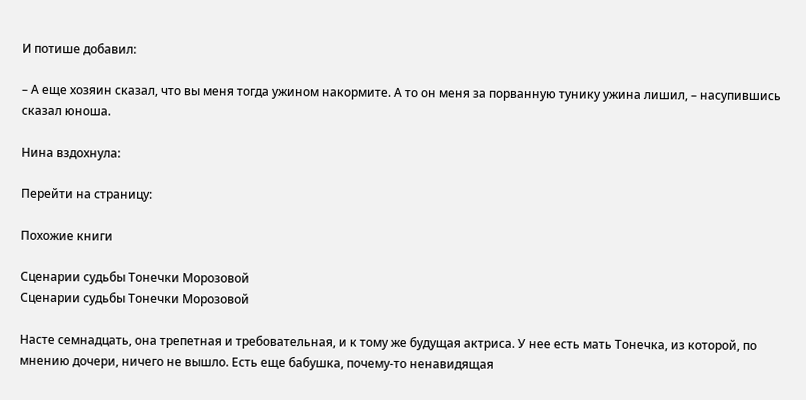И потише добавил:

– А еще хозяин сказал, что вы меня тогда ужином накормите. А то он меня за порванную тунику ужина лишил, – насупившись сказал юноша.

Нина вздохнула:

Перейти на страницу:

Похожие книги

Сценарии судьбы Тонечки Морозовой
Сценарии судьбы Тонечки Морозовой

Насте семнадцать, она трепетная и требовательная, и к тому же будущая актриса. У нее есть мать Тонечка, из которой, по мнению дочери, ничего не вышло. Есть еще бабушка, почему-то ненавидящая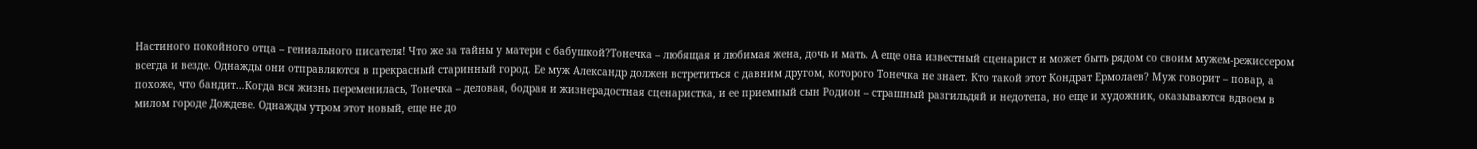Настиного покойного отца – гениального писателя! Что же за тайны у матери с бабушкой?Тонечка – любящая и любимая жена, дочь и мать. А еще она известный сценарист и может быть рядом со своим мужем-режиссером всегда и везде. Однажды они отправляются в прекрасный старинный город. Ее муж Александр должен встретиться с давним другом, которого Тонечка не знает. Кто такой этот Кондрат Ермолаев? Муж говорит – повар, а похоже, что бандит…Когда вся жизнь переменилась, Тонечка – деловая, бодрая и жизнерадостная сценаристка, и ее приемный сын Родион – страшный разгильдяй и недотепа, но еще и художник, оказываются вдвоем в милом городе Дождеве. Однажды утром этот новый, еще не до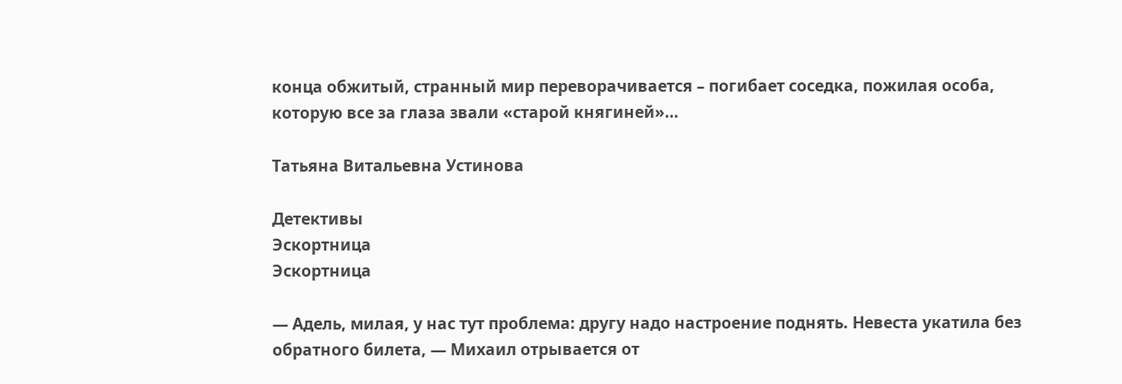конца обжитый, странный мир переворачивается – погибает соседка, пожилая особа, которую все за глаза звали «старой княгиней»…

Татьяна Витальевна Устинова

Детективы
Эскортница
Эскортница

— Адель, милая, у нас тут проблема: другу надо настроение поднять. Невеста укатила без обратного билета, — Михаил отрывается от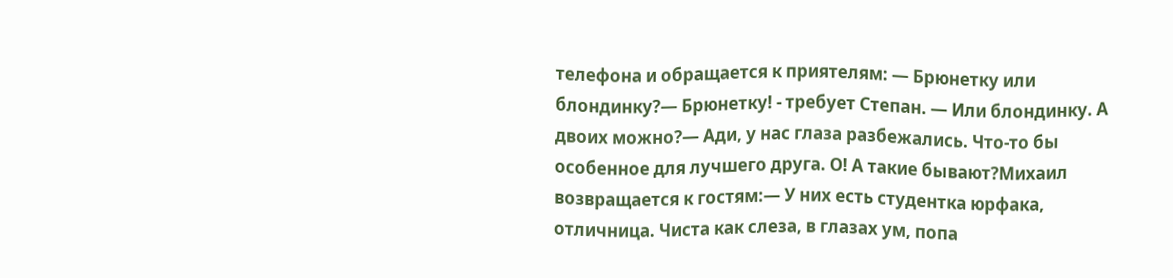телефона и обращается к приятелям: — Брюнетку или блондинку?— Брюнетку! - требует Степан. — Или блондинку. А двоих можно?— Ади, у нас глаза разбежались. Что-то бы особенное для лучшего друга. О! А такие бывают?Михаил возвращается к гостям:— У них есть студентка юрфака, отличница. Чиста как слеза, в глазах ум, попа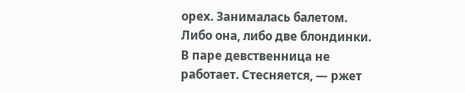орех. Занималась балетом. Либо она, либо две блондинки. В паре девственница не работает. Стесняется, — ржет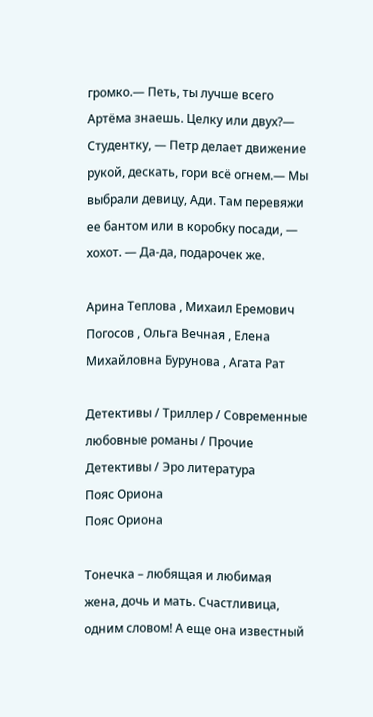громко.— Петь, ты лучше всего Артёма знаешь. Целку или двух?— Студентку, — Петр делает движение рукой, дескать, гори всё огнем.— Мы выбрали девицу, Ади. Там перевяжи ее бантом или в коробку посади, — хохот. — Да-да, подарочек же.

Арина Теплова , Михаил Еремович Погосов , Ольга Вечная , Елена Михайловна Бурунова , Агата Рат

Детективы / Триллер / Современные любовные романы / Прочие Детективы / Эро литература
Пояс Ориона
Пояс Ориона

Тонечка – любящая и любимая жена, дочь и мать. Счастливица, одним словом! А еще она известный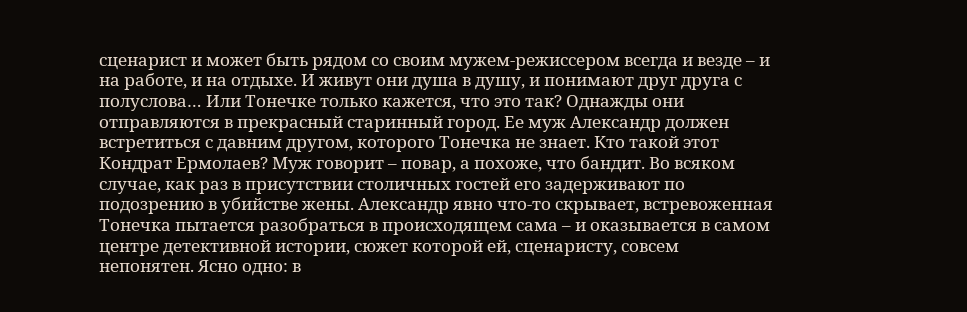сценарист и может быть рядом со своим мужем-режиссером всегда и везде – и на работе, и на отдыхе. И живут они душа в душу, и понимают друг друга с полуслова… Или Тонечке только кажется, что это так? Однажды они отправляются в прекрасный старинный город. Ее муж Александр должен встретиться с давним другом, которого Тонечка не знает. Кто такой этот Кондрат Ермолаев? Муж говорит – повар, а похоже, что бандит. Во всяком случае, как раз в присутствии столичных гостей его задерживают по подозрению в убийстве жены. Александр явно что-то скрывает, встревоженная Тонечка пытается разобраться в происходящем сама – и оказывается в самом центре детективной истории, сюжет которой ей, сценаристу, совсем непонятен. Ясно одно: в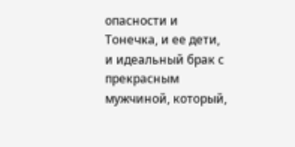опасности и Тонечка, и ее дети, и идеальный брак с прекрасным мужчиной, который,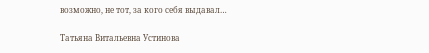возможно, не тот, за кого себя выдавал…

Татьяна Витальевна Устинова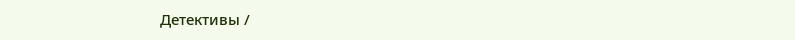Детективы /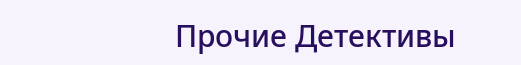Прочие Детективы